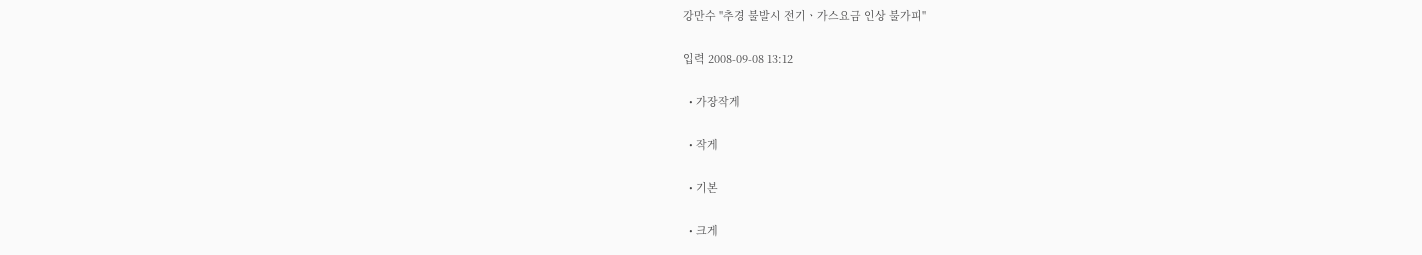강만수 "추경 불발시 전기ㆍ가스요금 인상 불가피"

입력 2008-09-08 13:12

  • 가장작게

  • 작게

  • 기본

  • 크게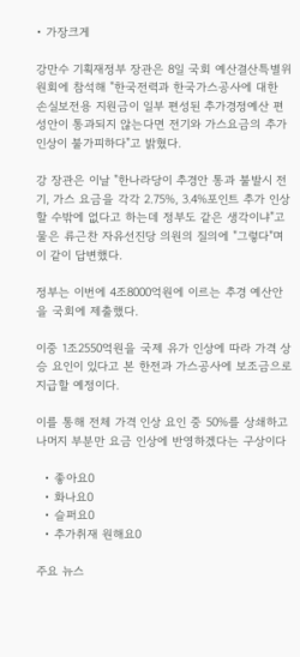• 가장크게

강만수 기획재정부 장관은 8일 국회 예산결산특별위원회에 참석해 "한국전력과 한국가스공사에 대한 손실보전용 지원금이 일부 편성된 추가경정예산 편성안이 통과되지 않는다면 전기와 가스요금의 추가 인상이 불가피하다"고 밝혔다.

강 장관은 이날 "한나라당이 추경안 통과 불발시 전기, 가스 요금을 각각 2.75%, 3.4%포인트 추가 인상할 수밖에 없다고 하는데 정부도 같은 생각이냐"고 물은 류근찬 자유선진당 의원의 질의에 "그렇다"며 이 같이 답변했다.

정부는 이번에 4조8000억원에 이르는 추경 예산안을 국회에 제출했다.

이중 1조2550억원을 국제 유가 인상에 따라 가격 상승 요인이 있다고 본 한전과 가스공사에 보조금으로 지급할 예정이다.

이를 통해 전체 가격 인상 요인 중 50%를 상쇄하고 나머지 부분만 요금 인상에 반영하겠다는 구상이다

  • 좋아요0
  • 화나요0
  • 슬퍼요0
  • 추가취재 원해요0

주요 뉴스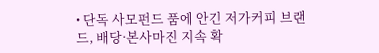• 단독 사모펀드 품에 안긴 저가커피 브랜드, 배당·본사마진 지속 확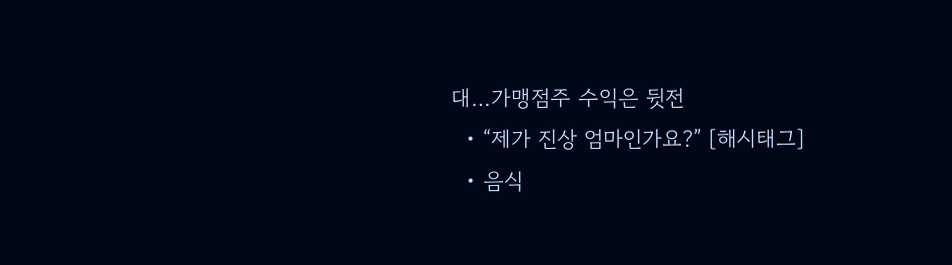대…가맹점주 수익은 뒷전
  • “제가 진상 엄마인가요?” [해시태그]
  • 음식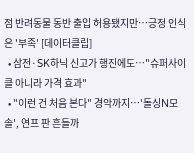점 반려동물 동반 출입 허용됐지만…긍정 인식은 '부족' [데이터클립]
  • 삼전·SK하닉 신고가 행진에도⋯"슈퍼사이클 아니라 가격 효과"
  • "이런 건 처음 본다" 경악까지⋯'돌싱N모솔', 연프 판 흔들까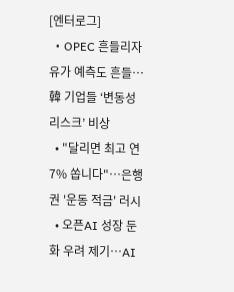[엔터로그]
  • OPEC 흔들리자 유가 예측도 흔들…韓 기업들 ‘변동성 리스크’ 비상
  • "달리면 최고 연 7% 쏩니다"…은행권 '운동 적금' 러시
  • 오픈AI 성장 둔화 우려 제기⋯AI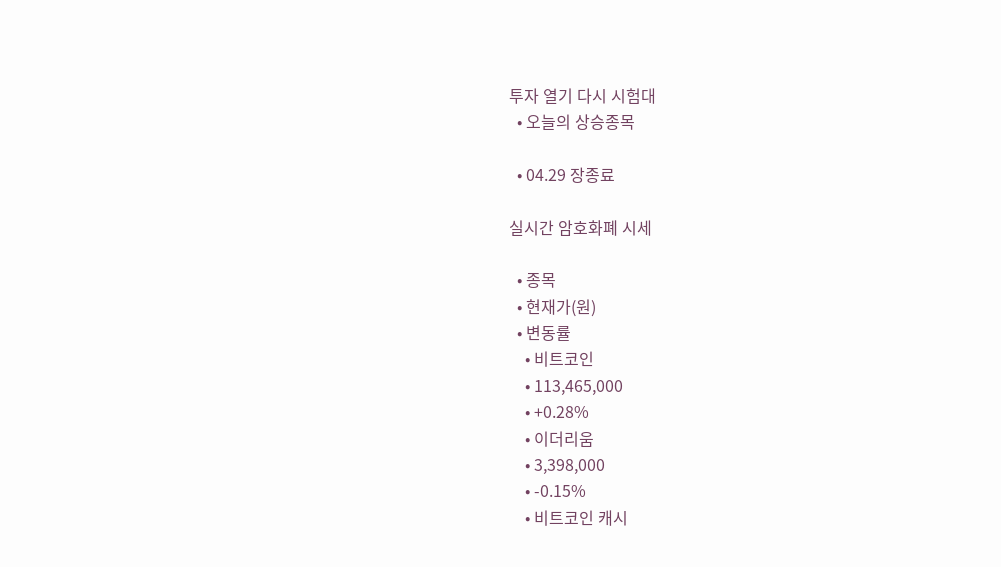투자 열기 다시 시험대
  • 오늘의 상승종목

  • 04.29 장종료

실시간 암호화폐 시세

  • 종목
  • 현재가(원)
  • 변동률
    • 비트코인
    • 113,465,000
    • +0.28%
    • 이더리움
    • 3,398,000
    • -0.15%
    • 비트코인 캐시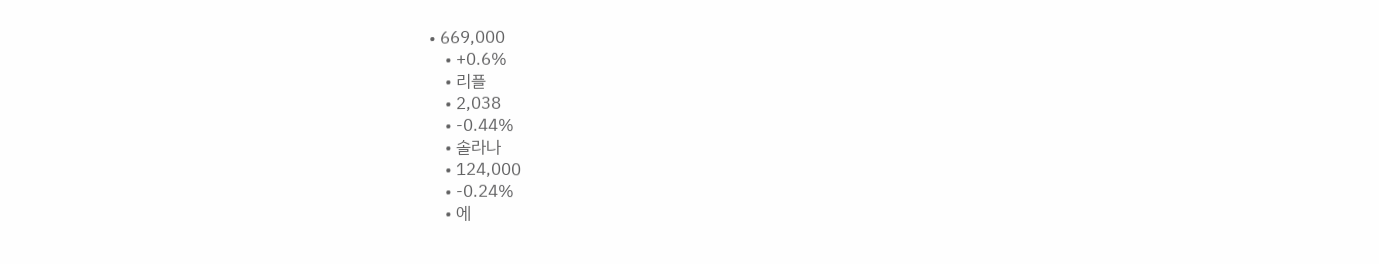• 669,000
    • +0.6%
    • 리플
    • 2,038
    • -0.44%
    • 솔라나
    • 124,000
    • -0.24%
    • 에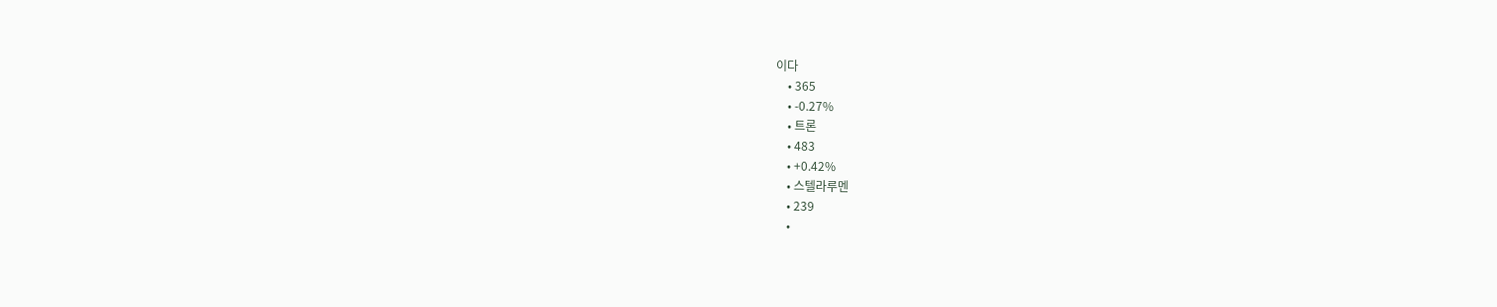이다
    • 365
    • -0.27%
    • 트론
    • 483
    • +0.42%
    • 스텔라루멘
    • 239
    •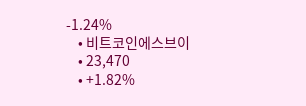-1.24%
    • 비트코인에스브이
    • 23,470
    • +1.82%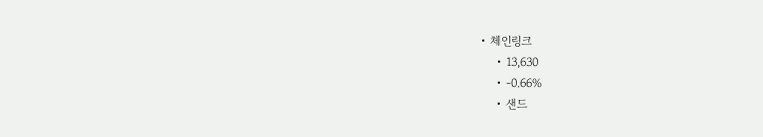• 체인링크
    • 13,630
    • -0.66%
    • 샌드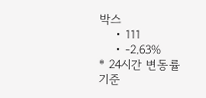박스
    • 111
    • -2.63%
* 24시간 변동률 기준